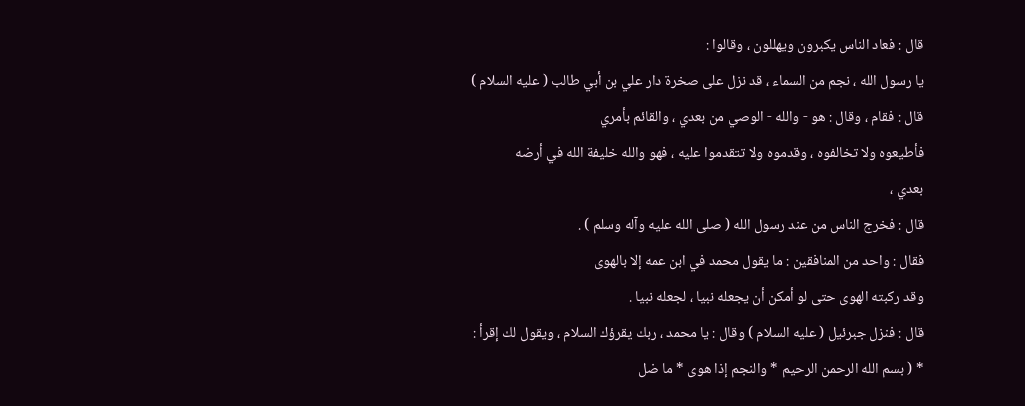قال : فعاد الناس يكبرون ويهللون ، وقالوا :
يا رسول الله ، نجم من السماء ، قد نزل على صخرة دار علي بن أبي طالب ( عليه السلام )
قال : فقام ، وقال : هو - والله - الوصي من بعدي ، والقائم بأمري
فأطيعوه ولا تخالفوه ، وقدموه ولا تتقدموا عليه ، فهو والله خليفة الله في أرضه
بعدي ،
قال : فخرج الناس من عند رسول الله ( صلى الله عليه وآله وسلم ) .
فقال : واحد من المنافقين : ما يقول محمد في ابن عمه إلا بالهوى
وقد ركبته الهوى حتى لو أمكن أن يجعله نبيا ، لجعله نبيا .
قال : فنزل جبرئيل ( عليه السلام ) وقال : يا محمد ، ربك يقرؤك السلام ، ويقول لك إقرأ :
* ( بسم الله الرحمن الرحيم * والنجم إذا هوى * ما ضل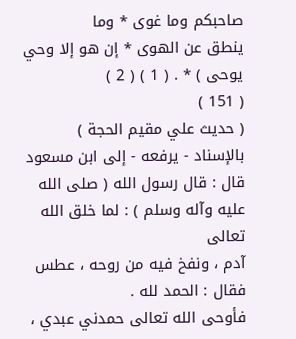صاحبكم وما غوى * وما
ينطق عن الهوى * إن هو إلا وحي يوحى ) * . ( 1 ) ( 2 )
( 151 )
( حديث علي مقيم الحجة )
بالإسناد - يرفعه - إلى ابن مسعود قال : قال رسول الله ( صلى الله عليه وآله وسلم ) : لما خلق الله تعالى
آدم ، ونفخ فيه من روحه ، عطس فقال : الحمد لله .
فأوحى الله تعالى حمدني عبدي ،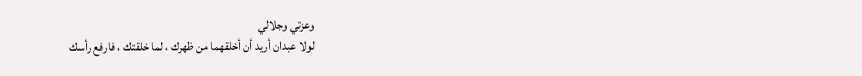وعزتي وجلالي
لولا عبدان أريد أن أخلقهما من ظهرك ، لما خلقتك ، فارفع رأسك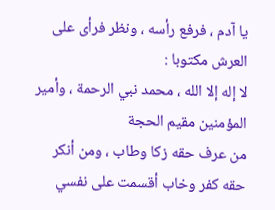يا آدم ، فرفع رأسه ، ونظر فرأى على العرش مكتوبا :
لا إله إلا الله ، محمد نبي الرحمة ، وأمير المؤمنين مقيم الحجة
من عرف حقه زكا وطاب ، ومن أنكر حقه كفر وخاب أقسمت على نفسي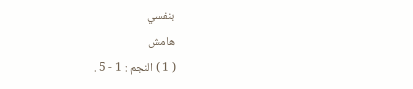بنفسي
هامش
( 1 ) النجم : 1 - 5 .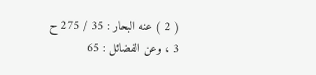( 2 ) عنه البحار : 35 / 275 ح 3 ، وعن الفضائل : 65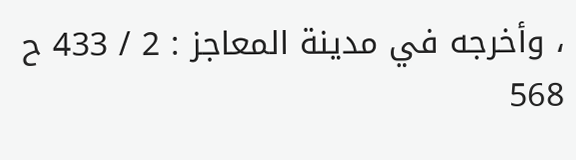، وأخرجه في مدينة المعاجز : 2 / 433 ح
568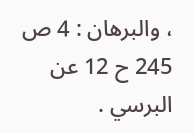، والبرهان : 4 ص 245 ح 12 عن البرسي .